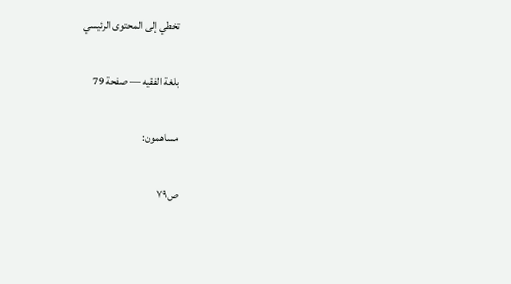تخطي إلى المحتوى الرئيسي

بلغة الفقيه — صفحة 79

مساهمون:

ص٧٩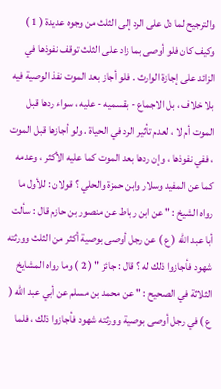والترجيح لما دل على الرد إلى الثلث من وجوه عديدة ( 1 ) وكيف كان فلو أوصى بما زاد على الثلث توقف نفوذها في الزائد على إجازة الوارث . فلو أجاز بعد الموت نفذ الوصية فيه بلا خلاف ، بل الاجماع - بقسميه - عليه ، سواء ردها قبل الموت أم لا ، لعدم تأثير الرد في الحياة . ولو أجازها قبل الموت ، ففي نفوذها ، وإن ردها بعد الموت كما عليه الأكثر ، وعدمه كما عن المفيد وسلار وابن حمزة والحلي ؟ قولان : للأول ما رواه الشيخ : " عن ابن رباط عن منصور بن حازم قال : سألت أبا عبد الله ( ع ) عن رجل أوصى بوصية أكثر من الثلث وورثته شهود فأجازوا ذلك له ؟ قال : جائز " ( 2 ) وما رواه المشايخ الثلاثة في الصحيح : " عن محمد بن مسلم عن أبي عبد الله ( ع ) في رجل أوصى بوصية وورثته شهود فأجازوا ذلك ، فلما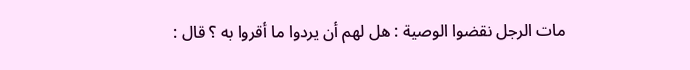مات الرجل نقضوا الوصية : هل لهم أن يردوا ما أقروا به ؟ قال :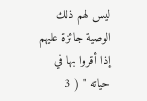ليس لهم ذلك الوصية جائزة عليهم إذا أقروا بها في حياته " ( 3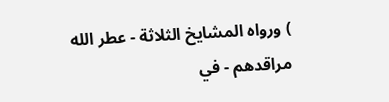) ورواه المشايخ الثلاثة - عطر الله مراقدهم - في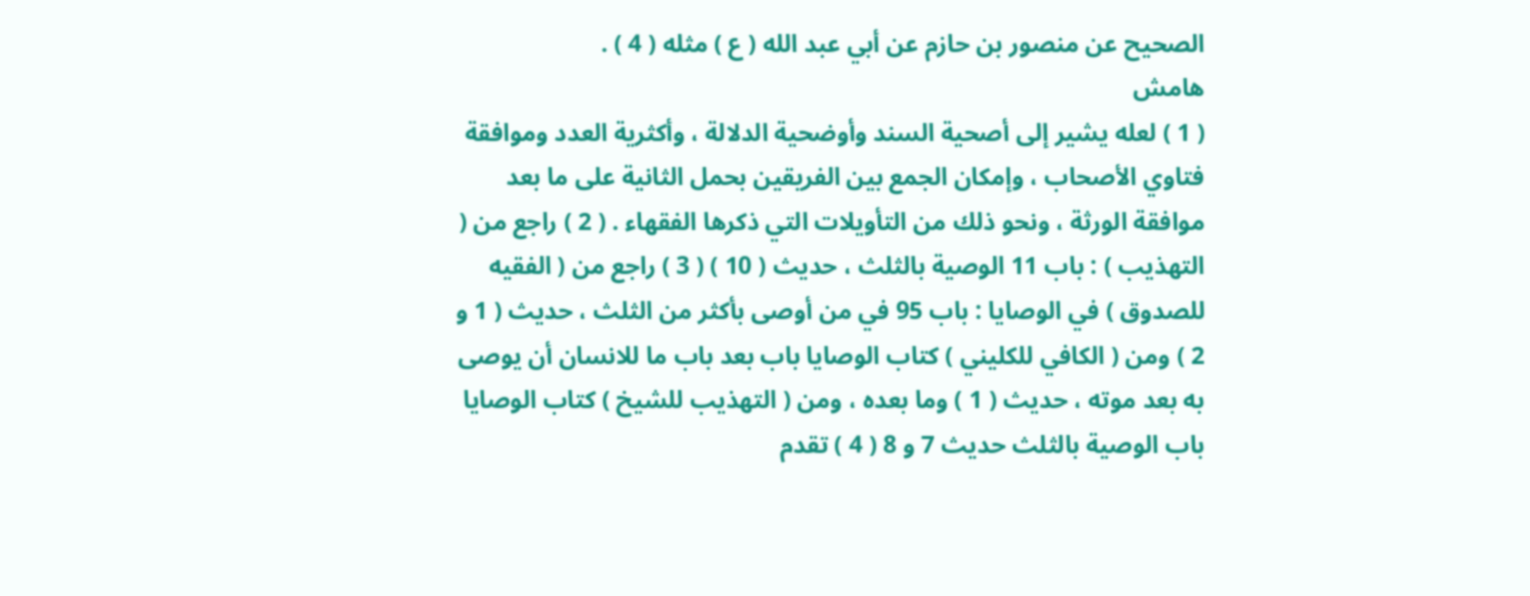الصحيح عن منصور بن حازم عن أبي عبد الله ( ع ) مثله ( 4 ) .
هامش
( 1 ) لعله يشير إلى أصحية السند وأوضحية الدلالة ، وأكثرية العدد وموافقة فتاوي الأصحاب ، وإمكان الجمع بين الفريقين بحمل الثانية على ما بعد موافقة الورثة ، ونحو ذلك من التأويلات التي ذكرها الفقهاء . ( 2 ) راجع من ( التهذيب ) : باب 11 الوصية بالثلث ، حديث ( 10 ) ( 3 ) راجع من ( الفقيه للصدوق ) في الوصايا : باب 95 في من أوصى بأكثر من الثلث ، حديث ( 1 و 2 ) ومن ( الكافي للكليني ) كتاب الوصايا باب بعد باب ما للانسان أن يوصى به بعد موته ، حديث ( 1 ) وما بعده ، ومن ( التهذيب للشيخ ) كتاب الوصايا باب الوصية بالثلث حديث 7 و 8 ( 4 ) تقدم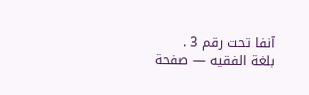آنفا تحت رقم 3 .
بلغة الفقيه — صفحة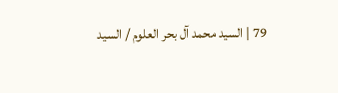79 | السيد محمد آل بحر العلوم / السيد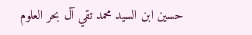حسين ابن السيد محمد تقي آل بحر العلوم